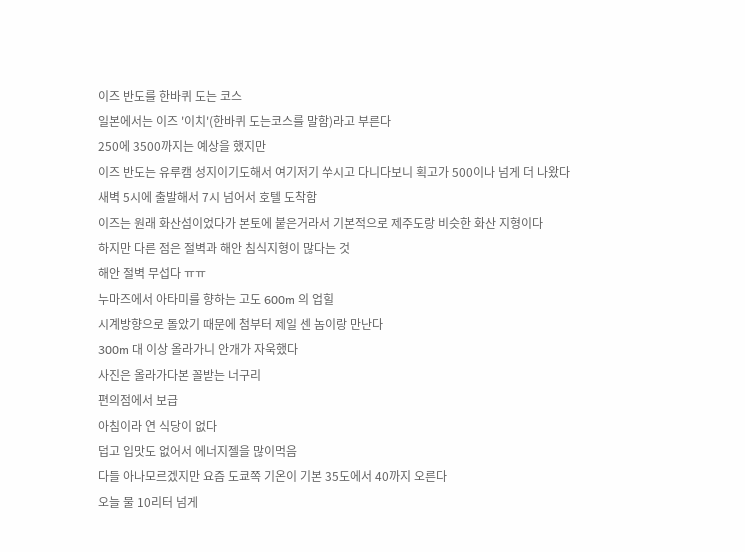이즈 반도를 한바퀴 도는 코스
일본에서는 이즈 '이치'(한바퀴 도는코스를 말함)라고 부른다
250에 3500까지는 예상을 했지만
이즈 반도는 유루캠 성지이기도해서 여기저기 쑤시고 다니다보니 획고가 500이나 넘게 더 나왔다
새벽 5시에 출발해서 7시 넘어서 호텔 도착함
이즈는 원래 화산섬이었다가 본토에 붙은거라서 기본적으로 제주도랑 비슷한 화산 지형이다
하지만 다른 점은 절벽과 해안 침식지형이 많다는 것
해안 절벽 무섭다 ㅠㅠ
누마즈에서 아타미를 향하는 고도 600m 의 업힐
시계방향으로 돌았기 때문에 첨부터 제일 센 놈이랑 만난다
300m 대 이상 올라가니 안개가 자욱했다
사진은 올라가다본 꼴받는 너구리
편의점에서 보급
아침이라 연 식당이 없다
덥고 입맛도 없어서 에너지젤을 많이먹음
다들 아나모르겠지만 요즘 도쿄쪽 기온이 기본 35도에서 40까지 오른다
오늘 물 10리터 넘게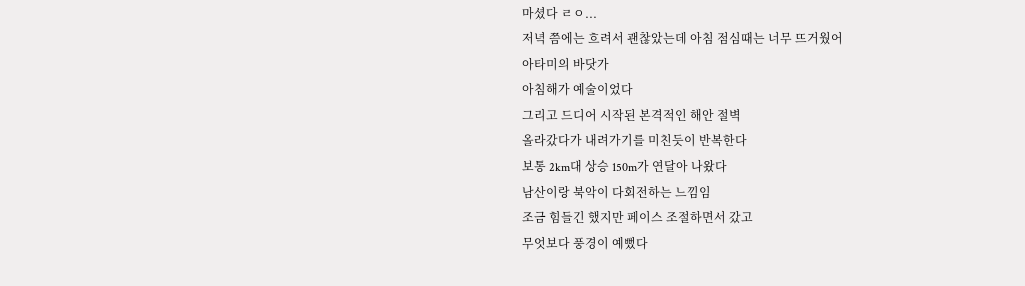마셨다 ㄹㅇ...
저녁 쯤에는 흐려서 괜찮았는데 아침 점심때는 너무 뜨거웠어
아타미의 바닷가
아침해가 예술이었다
그리고 드디어 시작된 본격적인 해안 절벽
올라갔다가 내려가기를 미친듯이 반복한다
보통 2km대 상승 150m가 연달아 나왔다
남산이랑 북악이 다회전하는 느낌임
조금 힘들긴 했지만 페이스 조절하면서 갔고
무엇보다 풍경이 예뻤다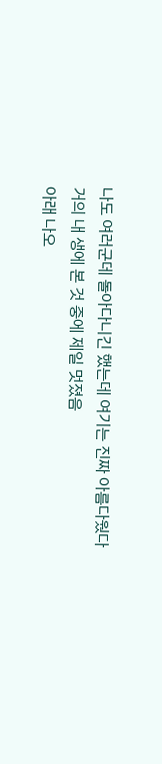나도 여러군데 돌아다니긴 했는데 여기는 진짜 아름다웠다
거의 내 생에 본 것 중에 제일 멋졌음
아래 나오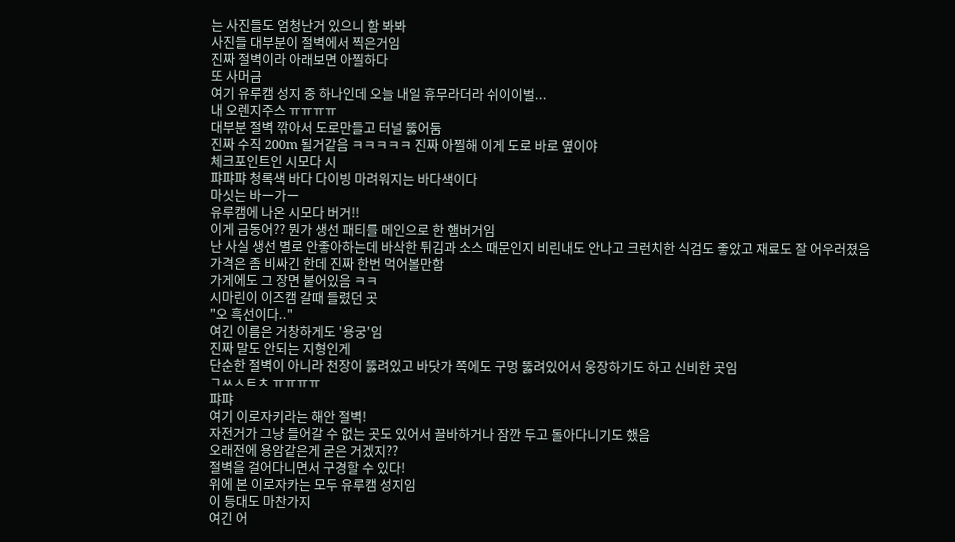는 사진들도 엄청난거 있으니 함 봐봐
사진들 대부분이 절벽에서 찍은거임
진짜 절벽이라 아래보면 아찔하다
또 사머금
여기 유루캠 성지 중 하나인데 오늘 내일 휴무라더라 쉬이이벌...
내 오렌지주스 ㅠㅠㅠㅠ
대부분 절벽 깎아서 도로만들고 터널 뚫어둠
진짜 수직 200m 될거같음 ㅋㅋㅋㅋㅋ 진짜 아찔해 이게 도로 바로 옆이야
체크포인트인 시모다 시
퍄퍄퍄 청록색 바다 다이빙 마려워지는 바다색이다
마싯는 바ー가ー
유루캠에 나온 시모다 버거!!
이게 금동어?? 뭔가 생선 패티를 메인으로 한 햄버거임
난 사실 생선 별로 안좋아하는데 바삭한 튀김과 소스 때문인지 비린내도 안나고 크런치한 식검도 좋았고 재료도 잘 어우러졌음
가격은 좀 비싸긴 한데 진짜 한번 먹어볼만함
가게에도 그 장면 붙어있음 ㅋㅋ
시마린이 이즈캠 갈때 들렸던 곳
"오 흑선이다.."
여긴 이름은 거창하게도 '용궁'임
진짜 말도 안되는 지형인게
단순한 절벽이 아니라 천장이 뚫려있고 바닷가 쪽에도 구멍 뚫려있어서 웅장하기도 하고 신비한 곳임
ㄱㅆㅅㅌㅊ ㅠㅠㅠㅠ
퍄퍄
여기 이로자키라는 해안 절벽!
자전거가 그냥 들어갈 수 없는 곳도 있어서 끌바하거나 잠깐 두고 돌아다니기도 했음
오래전에 용암같은게 굳은 거겠지??
절벽을 걸어다니면서 구경할 수 있다!
위에 본 이로자카는 모두 유루캠 성지임
이 등대도 마찬가지
여긴 어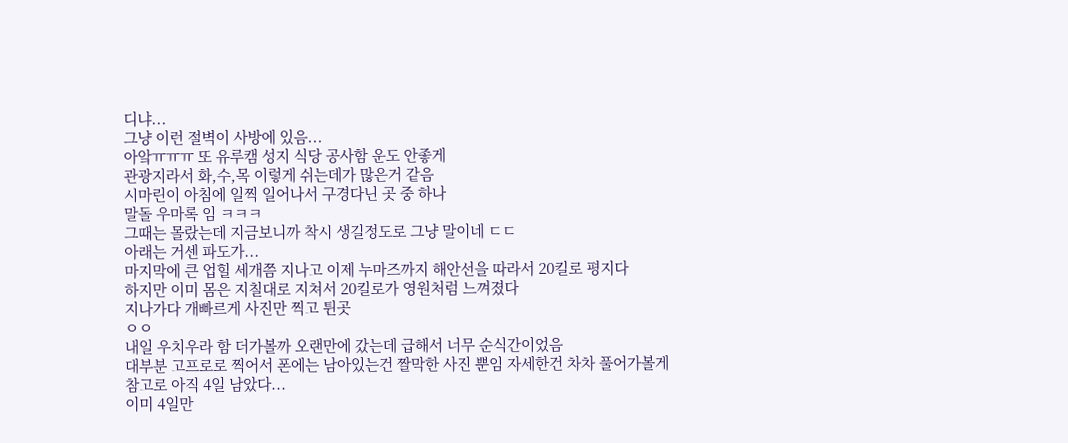디냐...
그냥 이런 절벽이 사방에 있음...
아앜ㅠㅠㅠ 또 유루캠 성지 식당 공사함 운도 안좋게
관광지라서 화,수,목 이렇게 쉬는데가 많은거 같음
시마린이 아침에 일찍 일어나서 구경다닌 곳 중 하나
말돌 우마록 임 ㅋㅋㅋ
그때는 몰랐는데 지금보니까 착시 생길정도로 그냥 말이네 ㄷㄷ
아래는 거센 파도가...
마지막에 큰 업힐 세개쯤 지나고 이제 누마즈까지 해안선을 따라서 20킬로 평지다
하지만 이미 몸은 지칠대로 지쳐서 20킬로가 영원처럼 느껴졌다
지나가다 개빠르게 사진만 찍고 튄곳
ㅇㅇ
내일 우치우라 함 더가볼까 오랜만에 갔는데 급해서 너무 순식간이었음
대부분 고프로로 찍어서 폰에는 남아있는건 짤막한 사진 뿐임 자세한건 차차 풀어가볼게
참고로 아직 4일 남았다...
이미 4일만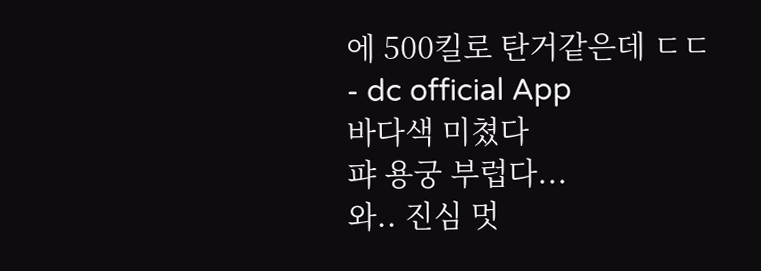에 500킬로 탄거같은데 ㄷㄷ
- dc official App
바다색 미쳤다
퍄 용궁 부럽다...
와.. 진심 멋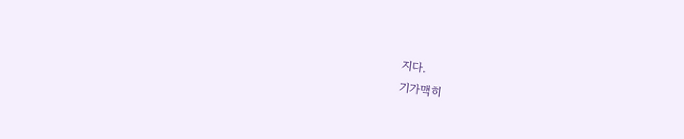지다.
기가맥히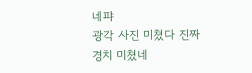네퍄
광각 사진 미쳤다 진짜
경치 미쳤네